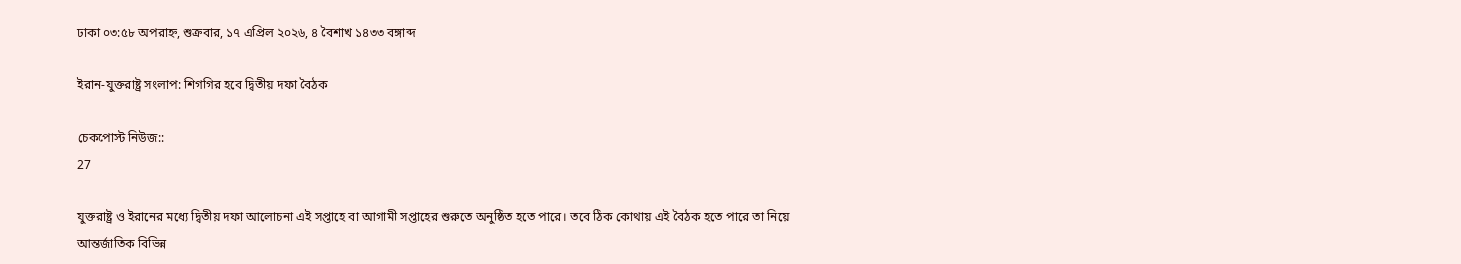ঢাকা ০৩:৫৮ অপরাহ্ন, শুক্রবার, ১৭ এপ্রিল ২০২৬, ৪ বৈশাখ ১৪৩৩ বঙ্গাব্দ

ইরান-যুক্তরাষ্ট্র সংলাপ: শিগগির হবে দ্বিতীয় দফা বৈঠক

চেকপোস্ট নিউজ::
27

যুক্তরাষ্ট্র ও ইরানের মধ্যে দ্বিতীয় দফা আলোচনা এই সপ্তাহে বা আগামী সপ্তাহের শুরুতে অনুষ্ঠিত হতে পারে। তবে ঠিক কোথায় এই বৈঠক হতে পারে তা নিয়ে আন্তর্জাতিক বিভিন্ন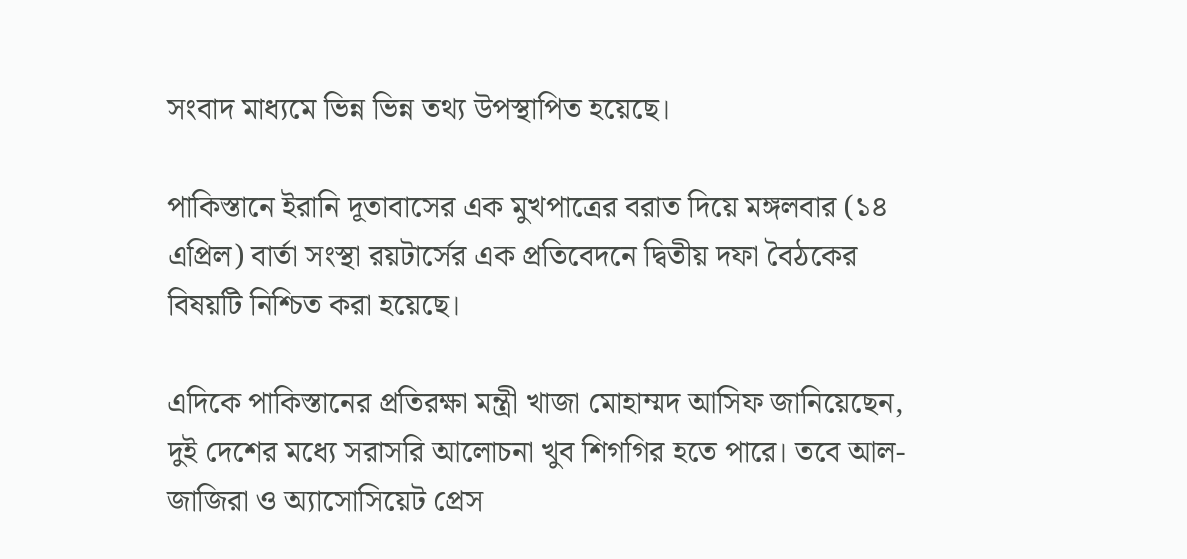সংবাদ মাধ্যমে ভিন্ন ভিন্ন তথ্য উপস্থাপিত হয়েছে।

পাকিস্তানে ইরানি দূতাবাসের এক মুখপাত্রের বরাত দিয়ে মঙ্গলবার (১৪ এপ্রিল) বার্তা সংস্থা রয়টার্সের এক প্রতিবেদনে দ্বিতীয় দফা বৈঠকের বিষয়টি নিশ্চিত করা হয়েছে।

এদিকে পাকিস্তানের প্রতিরক্ষা মন্ত্রী খাজা মোহাম্মদ আসিফ জানিয়েছেন, দুই দেশের মধ্যে সরাসরি আলোচনা খুব শিগগির হতে পারে। তবে আল-জাজিরা ও অ্যাসোসিয়েট প্রেস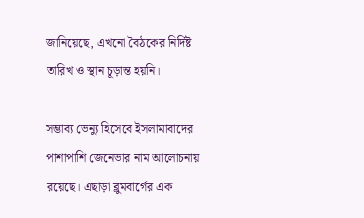জানিয়েছে, এখনো বৈঠকের নির্দিষ্ট তারিখ ও স্থান চূড়ান্ত হয়নি।

সম্ভাব্য ভেন্যু হিসেবে ইসলামাবাদের পাশাপাশি জেনেভার নাম আলোচনায় রয়েছে। এছাড়া ব্লুমবার্গের এক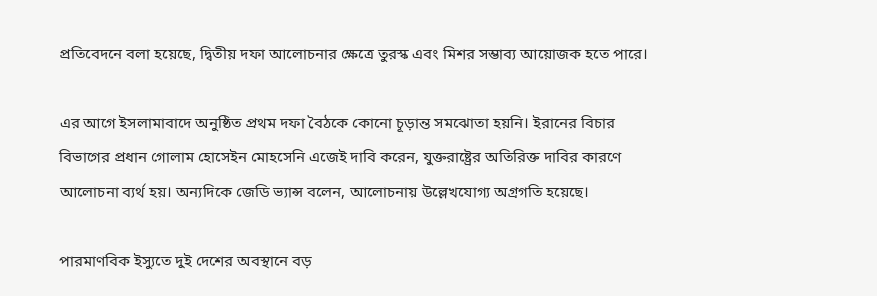প্রতিবেদনে বলা হয়েছে, দ্বিতীয় দফা আলোচনার ক্ষেত্রে তুরস্ক এবং মিশর সম্ভাব্য আয়োজক হতে পারে।

এর আগে ইসলামাবাদে অনুষ্ঠিত প্রথম দফা বৈঠকে কোনো চূড়ান্ত সমঝোতা হয়নি। ইরানের বিচার বিভাগের প্রধান গোলাম হোসেইন মোহসেনি এজেই দাবি করেন, যুক্তরাষ্ট্রের অতিরিক্ত দাবির কারণে আলোচনা ব্যর্থ হয়। অন্যদিকে জেডি ভ্যান্স বলেন, আলোচনায় উল্লেখযোগ্য অগ্রগতি হয়েছে।

পারমাণবিক ইস্যুতে দুই দেশের অবস্থানে বড়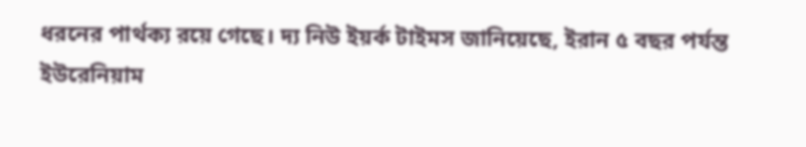ধরনের পার্থক্য রয়ে গেছে। দ্য নিউ ইয়র্ক টাইমস জানিয়েছে, ইরান ৫ বছর পর্যন্ত ইউরেনিয়াম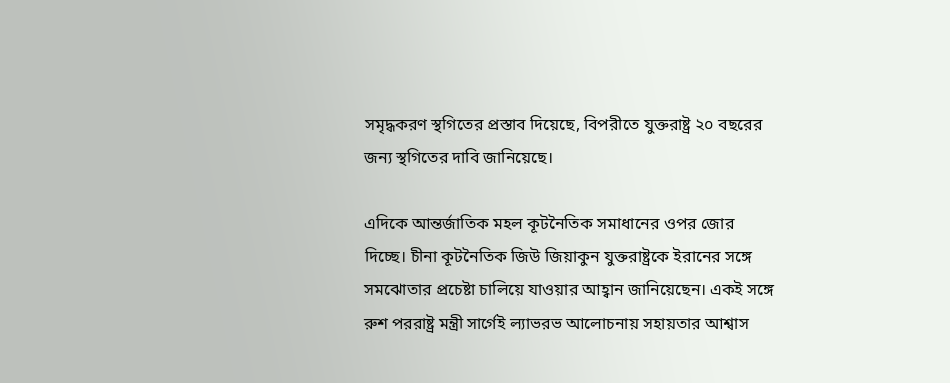সমৃদ্ধকরণ স্থগিতের প্রস্তাব দিয়েছে, বিপরীতে যুক্তরাষ্ট্র ২০ বছরের জন্য স্থগিতের দাবি জানিয়েছে।

এদিকে আন্তর্জাতিক মহল কূটনৈতিক সমাধানের ওপর জোর দিচ্ছে। চীনা কূটনৈতিক জিউ জিয়াকুন যুক্তরাষ্ট্রকে ইরানের সঙ্গে সমঝোতার প্রচেষ্টা চালিয়ে যাওয়ার আহ্বান জানিয়েছেন। একই সঙ্গে রুশ পররাষ্ট্র মন্ত্রী সার্গেই ল্যাভরভ আলোচনায় সহায়তার আশ্বাস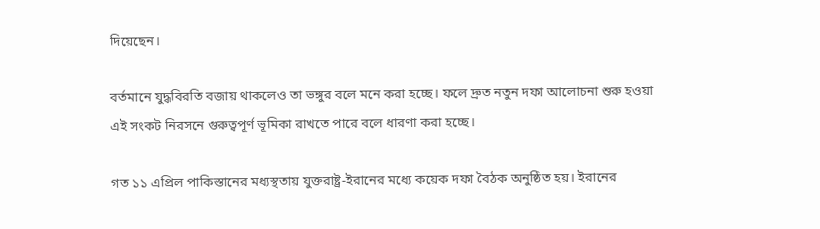দিয়েছেন।

বর্তমানে যুদ্ধবিরতি বজায় থাকলেও তা ভঙ্গুর বলে মনে করা হচ্ছে। ফলে দ্রুত নতুন দফা আলোচনা শুরু হওয়া এই সংকট নিরসনে গুরুত্বপূর্ণ ভূমিকা রাখতে পারে বলে ধারণা করা হচ্ছে।

গত ১১ এপ্রিল পাকিস্তানের মধ্যস্থতায় যুক্তরাষ্ট্র-ইরানের মধ্যে কয়েক দফা বৈঠক অনুষ্ঠিত হয়। ইরানের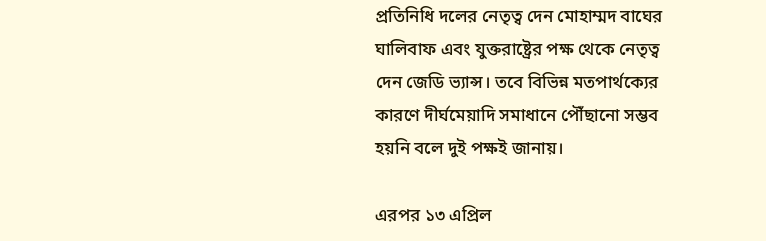প্রতিনিধি দলের নেতৃত্ব দেন মোহাম্মদ বাঘের ঘালিবাফ এবং যুক্তরাষ্ট্রের পক্ষ থেকে নেতৃত্ব দেন জেডি ভ্যান্স। তবে বিভিন্ন মতপার্থক্যের কারণে দীর্ঘমেয়াদি সমাধানে পৌঁছানো সম্ভব হয়নি বলে দুই পক্ষই জানায়।

এরপর ১৩ এপ্রিল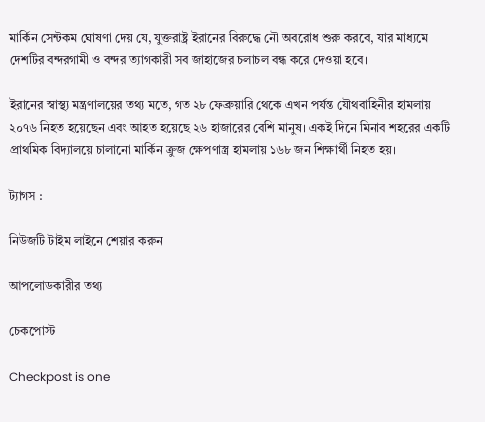মার্কিন সেন্টকম ঘোষণা দেয় যে, যুক্তরাষ্ট্র ইরানের বিরুদ্ধে নৌ অবরোধ শুরু করবে, যার মাধ্যমে দেশটির বন্দরগামী ও বন্দর ত্যাগকারী সব জাহাজের চলাচল বন্ধ করে দেওয়া হবে।

ইরানের স্বাস্থ্য মন্ত্রণালয়ের তথ্য মতে, গত ২৮ ফেব্রুয়ারি থেকে এখন পর্যন্ত যৌথবাহিনীর হামলায় ২০৭৬ নিহত হয়েছেন এবং আহত হয়েছে ২৬ হাজারের বেশি মানুষ। একই দিনে মিনাব শহরের একটি প্রাথমিক বিদ্যালয়ে চালানো মার্কিন ক্রুজ ক্ষেপণাস্ত্র হামলায় ১৬৮ জন শিক্ষার্থী নিহত হয়।

ট্যাগস :

নিউজটি টাইম লাইনে শেয়ার করুন

আপলোডকারীর তথ্য

চেকপোস্ট

Checkpost is one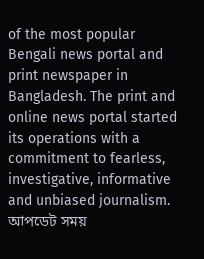of the most popular Bengali news portal and print newspaper in Bangladesh. The print and online news portal started its operations with a commitment to fearless, investigative, informative and unbiased journalism.
আপডেট সময়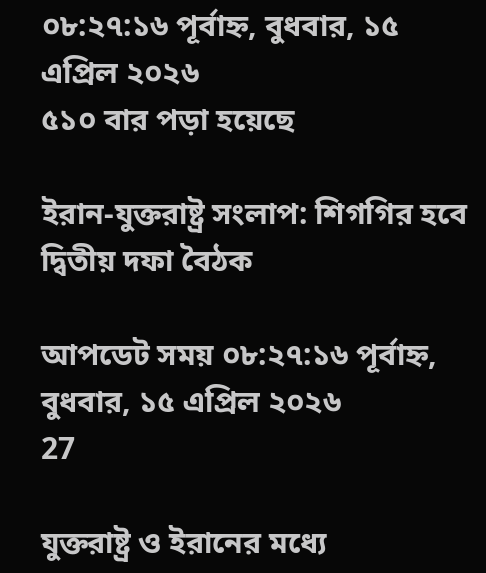০৮:২৭:১৬ পূর্বাহ্ন, বুধবার, ১৫ এপ্রিল ২০২৬
৫১০ বার পড়া হয়েছে

ইরান-যুক্তরাষ্ট্র সংলাপ: শিগগির হবে দ্বিতীয় দফা বৈঠক

আপডেট সময় ০৮:২৭:১৬ পূর্বাহ্ন, বুধবার, ১৫ এপ্রিল ২০২৬
27

যুক্তরাষ্ট্র ও ইরানের মধ্যে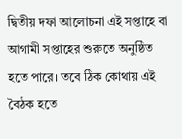দ্বিতীয় দফা আলোচনা এই সপ্তাহে বা আগামী সপ্তাহের শুরুতে অনুষ্ঠিত হতে পারে। তবে ঠিক কোথায় এই বৈঠক হতে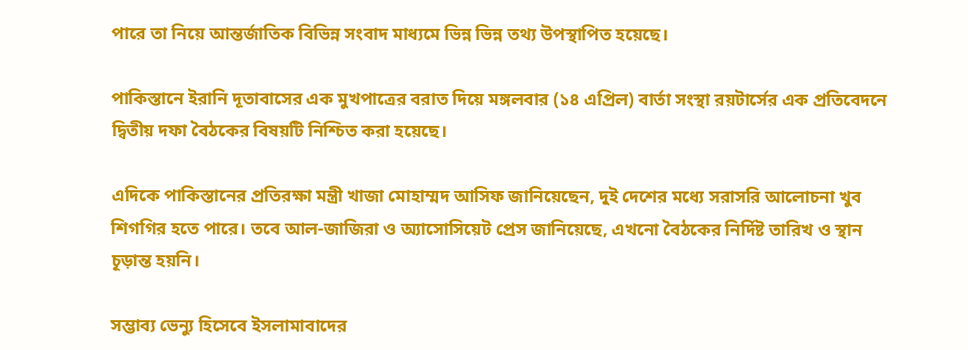পারে তা নিয়ে আন্তর্জাতিক বিভিন্ন সংবাদ মাধ্যমে ভিন্ন ভিন্ন তথ্য উপস্থাপিত হয়েছে।

পাকিস্তানে ইরানি দূতাবাসের এক মুখপাত্রের বরাত দিয়ে মঙ্গলবার (১৪ এপ্রিল) বার্তা সংস্থা রয়টার্সের এক প্রতিবেদনে দ্বিতীয় দফা বৈঠকের বিষয়টি নিশ্চিত করা হয়েছে।

এদিকে পাকিস্তানের প্রতিরক্ষা মন্ত্রী খাজা মোহাম্মদ আসিফ জানিয়েছেন, দুই দেশের মধ্যে সরাসরি আলোচনা খুব শিগগির হতে পারে। তবে আল-জাজিরা ও অ্যাসোসিয়েট প্রেস জানিয়েছে, এখনো বৈঠকের নির্দিষ্ট তারিখ ও স্থান চূড়ান্ত হয়নি।

সম্ভাব্য ভেন্যু হিসেবে ইসলামাবাদের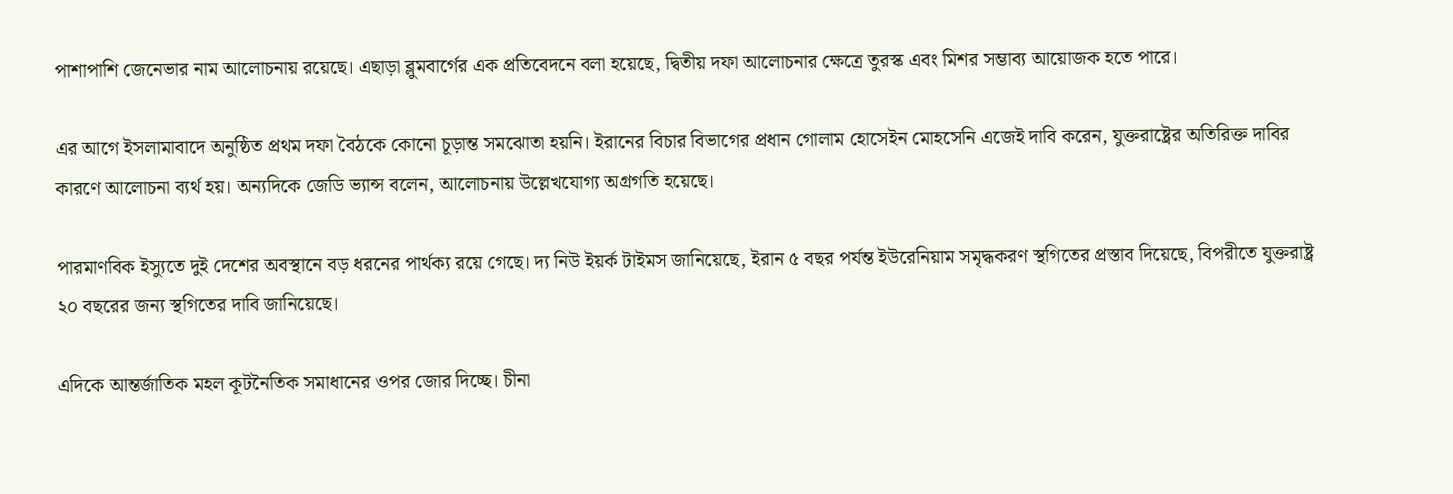পাশাপাশি জেনেভার নাম আলোচনায় রয়েছে। এছাড়া ব্লুমবার্গের এক প্রতিবেদনে বলা হয়েছে, দ্বিতীয় দফা আলোচনার ক্ষেত্রে তুরস্ক এবং মিশর সম্ভাব্য আয়োজক হতে পারে।

এর আগে ইসলামাবাদে অনুষ্ঠিত প্রথম দফা বৈঠকে কোনো চূড়ান্ত সমঝোতা হয়নি। ইরানের বিচার বিভাগের প্রধান গোলাম হোসেইন মোহসেনি এজেই দাবি করেন, যুক্তরাষ্ট্রের অতিরিক্ত দাবির কারণে আলোচনা ব্যর্থ হয়। অন্যদিকে জেডি ভ্যান্স বলেন, আলোচনায় উল্লেখযোগ্য অগ্রগতি হয়েছে।

পারমাণবিক ইস্যুতে দুই দেশের অবস্থানে বড় ধরনের পার্থক্য রয়ে গেছে। দ্য নিউ ইয়র্ক টাইমস জানিয়েছে, ইরান ৫ বছর পর্যন্ত ইউরেনিয়াম সমৃদ্ধকরণ স্থগিতের প্রস্তাব দিয়েছে, বিপরীতে যুক্তরাষ্ট্র ২০ বছরের জন্য স্থগিতের দাবি জানিয়েছে।

এদিকে আন্তর্জাতিক মহল কূটনৈতিক সমাধানের ওপর জোর দিচ্ছে। চীনা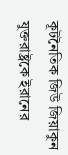কূটনৈতিক জিউ জিয়াকুন যুক্তরাষ্ট্রকে ইরানের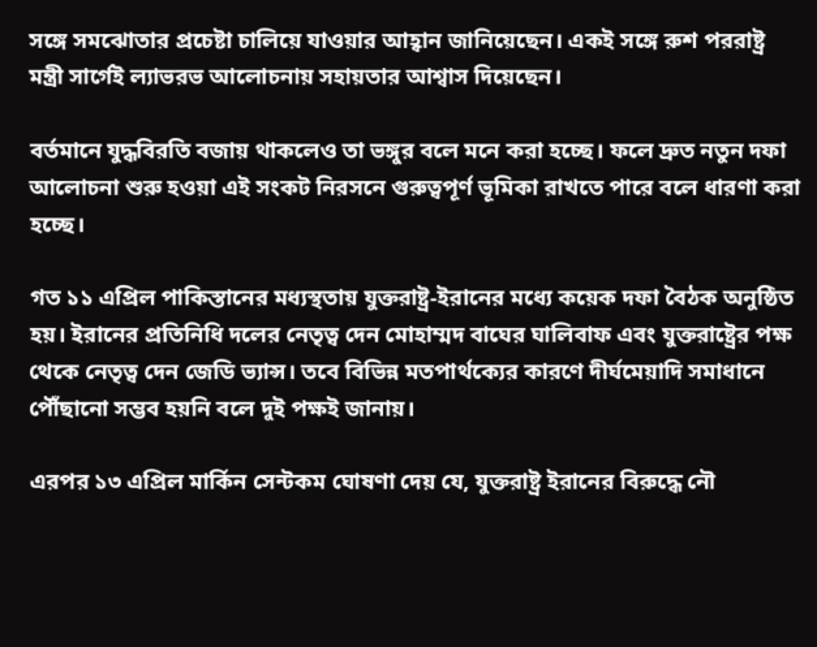সঙ্গে সমঝোতার প্রচেষ্টা চালিয়ে যাওয়ার আহ্বান জানিয়েছেন। একই সঙ্গে রুশ পররাষ্ট্র মন্ত্রী সার্গেই ল্যাভরভ আলোচনায় সহায়তার আশ্বাস দিয়েছেন।

বর্তমানে যুদ্ধবিরতি বজায় থাকলেও তা ভঙ্গুর বলে মনে করা হচ্ছে। ফলে দ্রুত নতুন দফা আলোচনা শুরু হওয়া এই সংকট নিরসনে গুরুত্বপূর্ণ ভূমিকা রাখতে পারে বলে ধারণা করা হচ্ছে।

গত ১১ এপ্রিল পাকিস্তানের মধ্যস্থতায় যুক্তরাষ্ট্র-ইরানের মধ্যে কয়েক দফা বৈঠক অনুষ্ঠিত হয়। ইরানের প্রতিনিধি দলের নেতৃত্ব দেন মোহাম্মদ বাঘের ঘালিবাফ এবং যুক্তরাষ্ট্রের পক্ষ থেকে নেতৃত্ব দেন জেডি ভ্যান্স। তবে বিভিন্ন মতপার্থক্যের কারণে দীর্ঘমেয়াদি সমাধানে পৌঁছানো সম্ভব হয়নি বলে দুই পক্ষই জানায়।

এরপর ১৩ এপ্রিল মার্কিন সেন্টকম ঘোষণা দেয় যে, যুক্তরাষ্ট্র ইরানের বিরুদ্ধে নৌ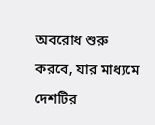অবরোধ শুরু করবে, যার মাধ্যমে দেশটির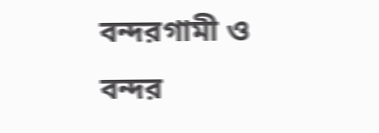বন্দরগামী ও বন্দর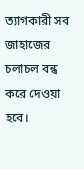ত্যাগকারী সব জাহাজের চলাচল বন্ধ করে দেওয়া হবে।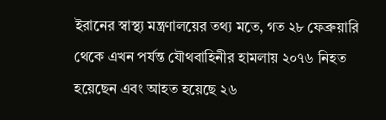ইরানের স্বাস্থ্য মন্ত্রণালয়ের তথ্য মতে, গত ২৮ ফেব্রুয়ারি থেকে এখন পর্যন্ত যৌথবাহিনীর হামলায় ২০৭৬ নিহত হয়েছেন এবং আহত হয়েছে ২৬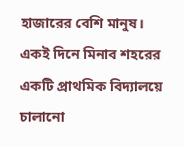হাজারের বেশি মানুষ। একই দিনে মিনাব শহরের একটি প্রাথমিক বিদ্যালয়ে চালানো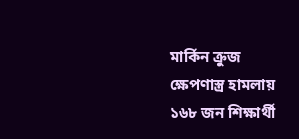মার্কিন ক্রুজ ক্ষেপণাস্ত্র হামলায় ১৬৮ জন শিক্ষার্থী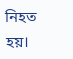নিহত হয়।